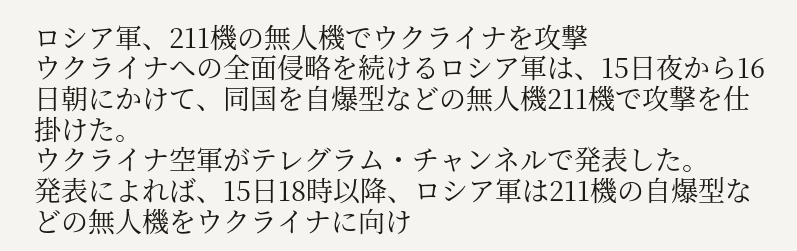ロシア軍、211機の無人機でウクライナを攻撃
ウクライナへの全面侵略を続けるロシア軍は、15日夜から16日朝にかけて、同国を自爆型などの無人機211機で攻撃を仕掛けた。
ウクライナ空軍がテレグラム・チャンネルで発表した。
発表によれば、15日18時以降、ロシア軍は211機の自爆型などの無人機をウクライナに向け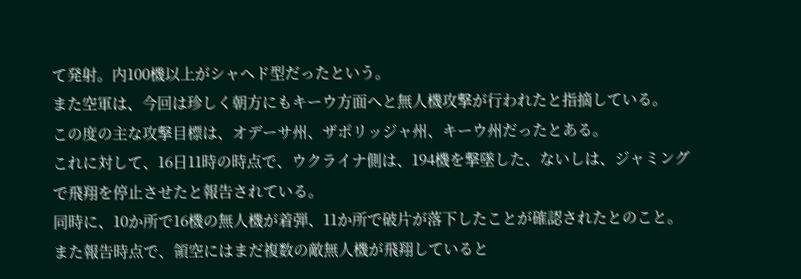て発射。内100機以上がシャヘド型だったという。
また空軍は、今回は珍しく朝方にもキーウ方面へと無人機攻撃が行われたと指摘している。
この度の主な攻撃目標は、オデーサ州、ザポリッジャ州、キーウ州だったとある。
これに対して、16日11時の時点で、ウクライナ側は、194機を撃墜した、ないしは、ジャミングで飛翔を停止させたと報告されている。
同時に、10か所で16機の無人機が着弾、11か所で破片が落下したことが確認されたとのこと。
また報告時点で、領空にはまだ複数の敵無人機が飛翔していると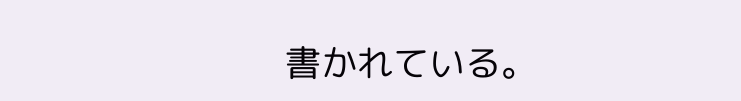書かれている。